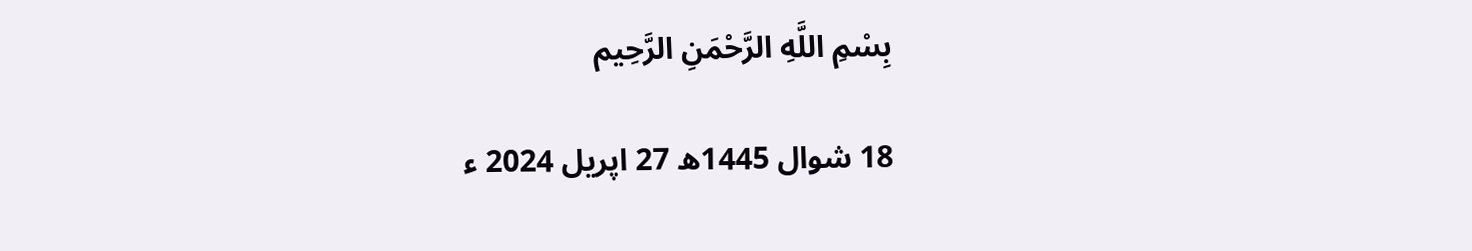بِسْمِ اللَّهِ الرَّحْمَنِ الرَّحِيم

18 شوال 1445ھ 27 اپریل 2024 ء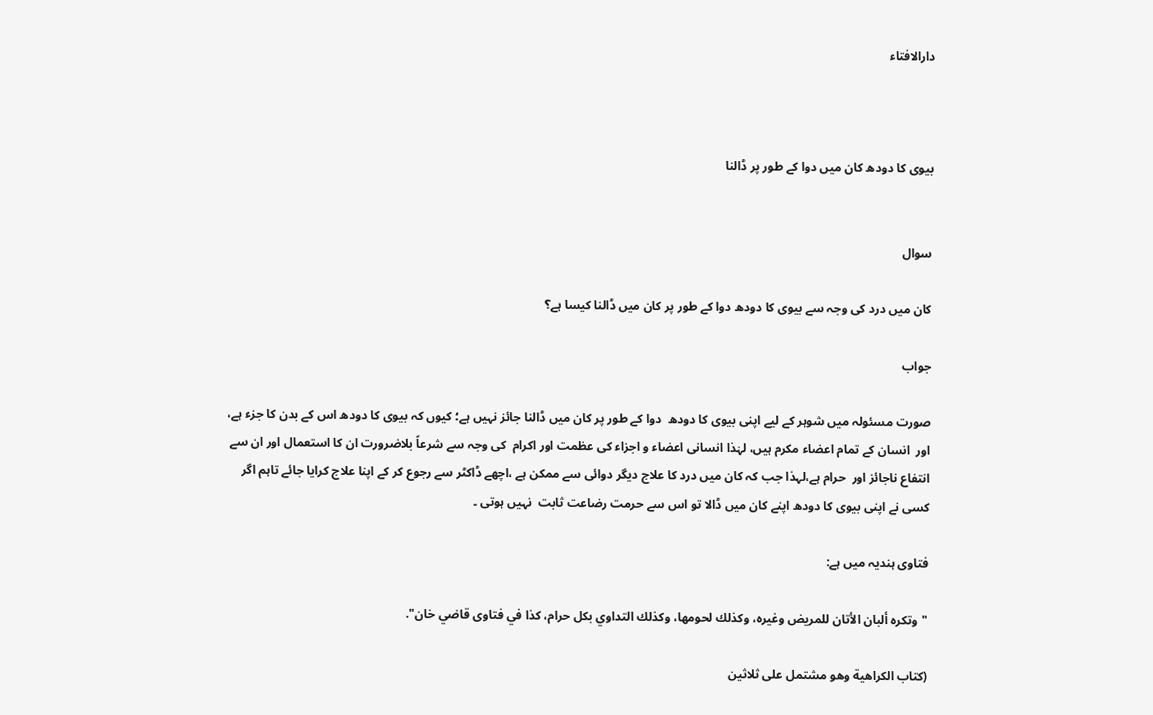دارالافتاء



بیوی کا دودھ کان میں دوا کے طور پر ڈالنا


سوال

کان میں درد کی وجہ سے بیوی کا دودھ دوا کے طور پر کان میں ڈالنا کیسا ہے؟

جواب

صورت مسئولہ میں شوہر کے لیے اپنی بیوی کا دودھ  دوا کے طور پر کان میں ڈالنا جائز نہیں ہے؛ کیوں کہ بیوی کا دودھ اس کے بدن کا جزء ہے، اور  انسان کے تمام اعضاء مکرم ہیں، لہٰذا انسانی اعضاء و اجزاء کی عظمت اور اکرام  کی وجہ سے شرعاً بلاضرورت ان کا استعمال اور ان سے انتفاع ناجائز اور  حرام ہے،لہذا جب کہ کان میں درد کا علاج دیگر دوائی سے ممکن ہے ،اچھے ڈاکٹر سے رجوع کر کے اپنا علاج کرایا جائے تاہم اگر کسی نے اپنی بیوی کا دودھ اپنے کان میں ڈالا تو اس سے حرمت رضاعت ثابت  نہیں ہوتی ۔

فتاوی ہندیہ میں ہے:

"وتكره ألبان الأتان للمريض وغيره، وكذلك لحومها، وكذلك التداوي بكل حرام، كذا في فتاوى قاضي خان".

(كتاب الكراهية وهو مشتمل على ثلاثين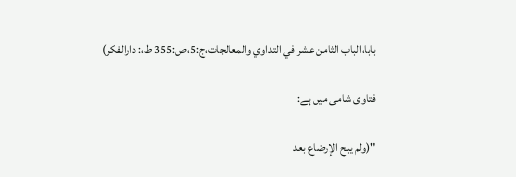بابا،الباب الثامن عشر في التداوي والمعالجات،ج:5،ص:355 ط،: دارالفکر)

فتاوی شامی میں ہے:

"(ولم يبح الإرضاع بعد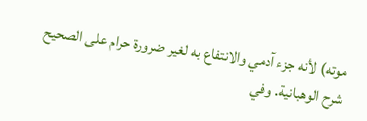موته) لأنه جزء آدمي والانتفاع به لغير ضرورة ‌حرام ‌على ‌الصحيح شرح الوهبانية. وفي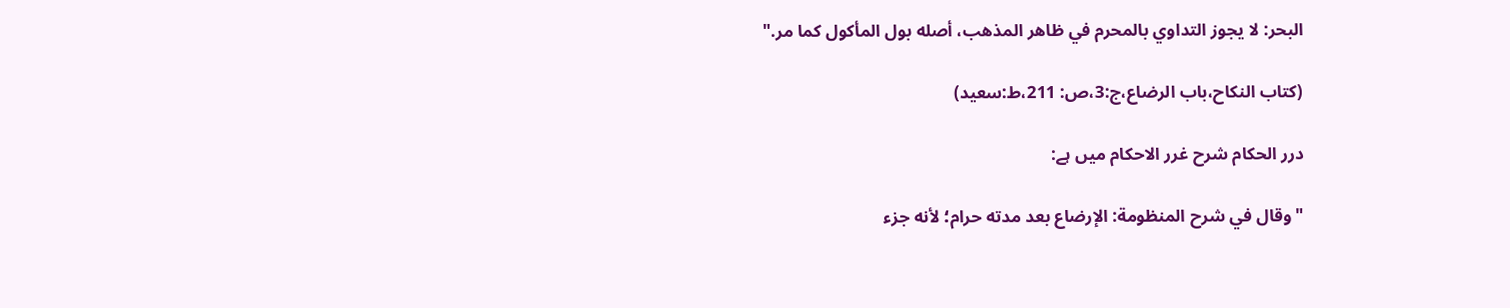البحر: لا يجوز التداوي بالمحرم في ظاهر المذهب، أصله بول المأكول كما مر."

(کتاب النکاح،باب الرضاع،ج:3،ص: 211،ط:سعید)

درر الحكام شرح غرر الاحكام میں ہے:

"وقال في شرح المنظومة: الإرضاع بعد مدته حرام؛ لأنه جزء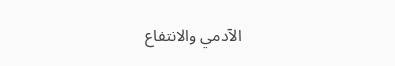الآدمي والانتفاع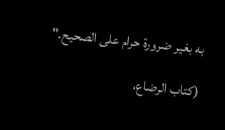به بغير ضرورة حرام على الصحيح."

(كتاب الرضاع،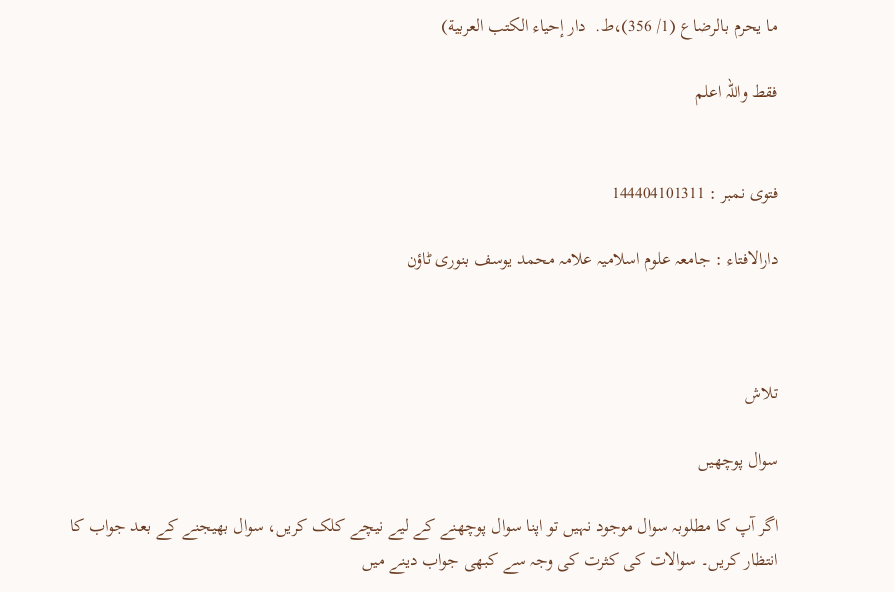ما يحرم بالرضاع (1/ 356)،ط.  دار إحياء الكتب العربية)

فقط واللہ اعلم


فتوی نمبر : 144404101311

دارالافتاء : جامعہ علوم اسلامیہ علامہ محمد یوسف بنوری ٹاؤن



تلاش

سوال پوچھیں

اگر آپ کا مطلوبہ سوال موجود نہیں تو اپنا سوال پوچھنے کے لیے نیچے کلک کریں، سوال بھیجنے کے بعد جواب کا انتظار کریں۔ سوالات کی کثرت کی وجہ سے کبھی جواب دینے میں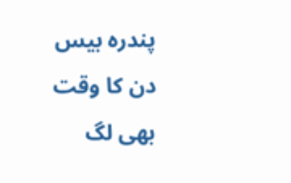پندرہ بیس دن کا وقت بھی لگ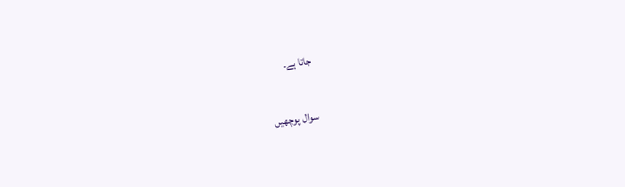جاتا ہے۔

سوال پوچھیں